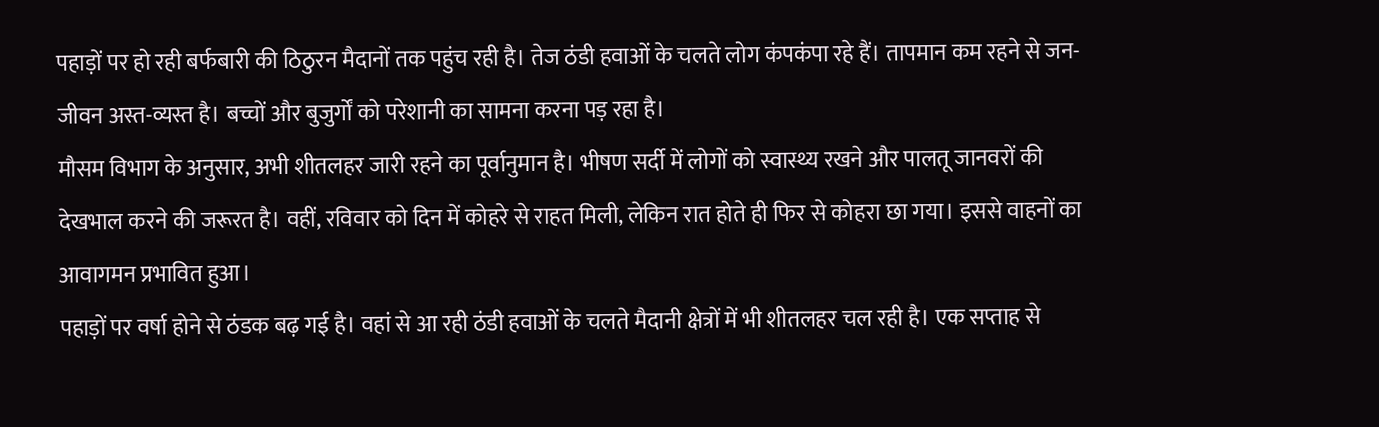पहाड़ों पर हो रही बर्फबारी की ठिठुरन मैदानों तक पहुंच रही है। तेज ठंडी हवाओं के चलते लोग कंपकंपा रहे हैं। तापमान कम रहने से जन-जीवन अस्त-व्यस्त है। बच्चों और बुजुर्गों को परेशानी का सामना करना पड़ रहा है।
मौसम विभाग के अनुसार, अभी शीतलहर जारी रहने का पूर्वानुमान है। भीषण सर्दी में लोगों को स्वास्थ्य रखने और पालतू जानवरों की देखभाल करने की जरूरत है। वहीं, रविवार को दिन में कोहरे से राहत मिली, लेकिन रात होते ही फिर से कोहरा छा गया। इससे वाहनों का आवागमन प्रभावित हुआ।
पहाड़ों पर वर्षा होने से ठंडक बढ़ गई है। वहां से आ रही ठंडी हवाओं के चलते मैदानी क्षेत्रों में भी शीतलहर चल रही है। एक सप्ताह से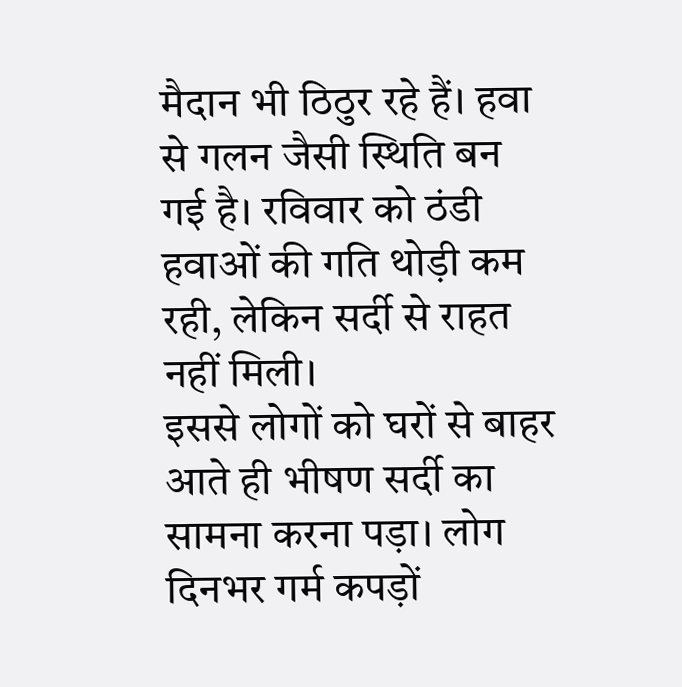मैदान भी ठिठुर रहे हैं। हवा से गलन जैसी स्थिति बन गई है। रविवार को ठंडी हवाओं की गति थोड़ी कम रही, लेकिन सर्दी से राहत नहीं मिली।
इससे लोगों को घरों से बाहर आते ही भीषण सर्दी का सामना करना पड़ा। लोग दिनभर गर्म कपड़ों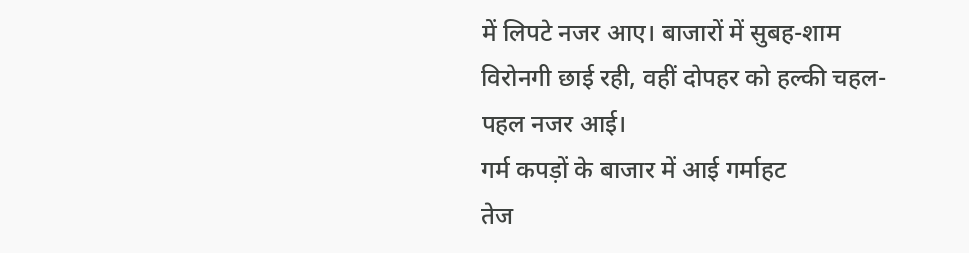में लिपटे नजर आए। बाजारों में सुबह-शाम विरोनगी छाई रही, वहीं दोपहर को हल्की चहल-पहल नजर आई।
गर्म कपड़ों के बाजार में आई गर्माहट
तेज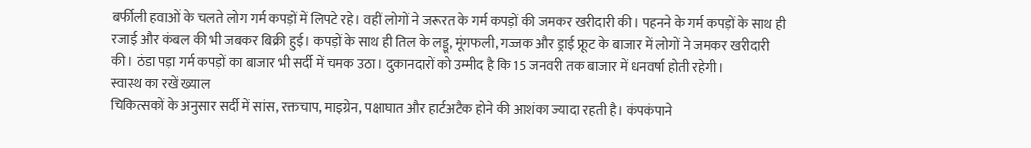बर्फीली हवाओं के चलते लोग गर्म कपड़ों में लिपटे रहे। वहीं लोगों ने जरूरत के गर्म कपड़ों की जमकर खरीदारी की। पहनने के गर्म कपड़ों के साथ ही रजाई और कंबल की भी जबकर बिक्री हुई। कपड़ों के साथ ही तिल के लड्डू, मूंगफली, गज्जक और ड्राई फ्रूट के बाजार में लोगों ने जमकर खरीदारी की। ठंडा पड़ा गर्म कपड़ों का बाजार भी सर्दी में चमक उठा। दुकानदारों को उम्मीद है कि 15 जनवरी तक बाजार में धनवर्षा होती रहेगी।
स्वास्थ का रखें ख्याल
चिकित्सकों के अनुसार सर्दी में सांस, रक्तचाप, माइग्रेन, पक्षाघात और हार्टअटैक होने की आशंका ज्यादा रहती है। कंपकंपाने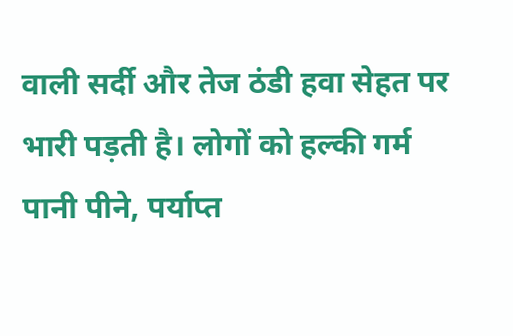वाली सर्दी और तेज ठंडी हवा सेहत पर भारी पड़ती है। लोगों को हल्की गर्म पानी पीने, पर्याप्त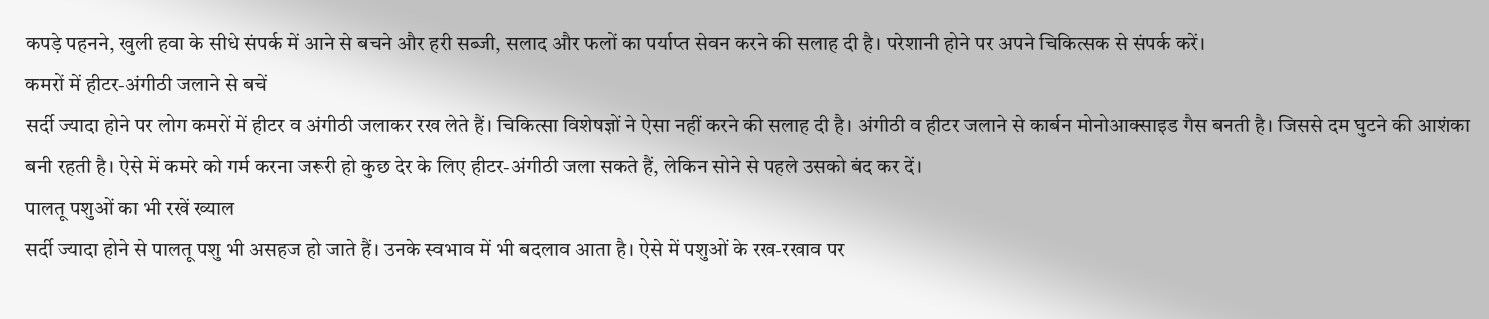कपड़े पहनने, खुली हवा के सीधे संपर्क में आने से बचने और हरी सब्जी, सलाद और फलों का पर्याप्त सेवन करने की सलाह दी है। परेशानी होने पर अपने चिकित्सक से संपर्क करें।
कमरों में हीटर-अंगीठी जलाने से बचें
सर्दी ज्यादा होने पर लोग कमरों में हीटर व अंगीठी जलाकर रख लेते हैं। चिकित्सा विशेषज्ञों ने ऐसा नहीं करने की सलाह दी है। अंगीठी व हीटर जलाने से कार्बन मोनोआक्साइड गैस बनती है। जिससे दम घुटने की आशंका बनी रहती है। ऐसे में कमरे को गर्म करना जरूरी हो कुछ देर के लिए हीटर-अंगीठी जला सकते हैं, लेकिन सोने से पहले उसको बंद कर दें।
पालतू पशुओं का भी रखें ख्याल
सर्दी ज्यादा होने से पालतू पशु भी असहज हो जाते हैं। उनके स्वभाव में भी बदलाव आता है। ऐसे में पशुओं के रख-रखाव पर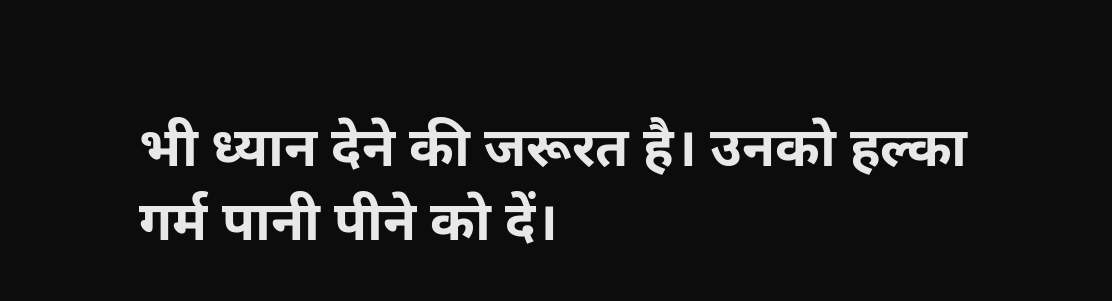भी ध्यान देने की जरूरत है। उनको हल्का गर्म पानी पीने को दें।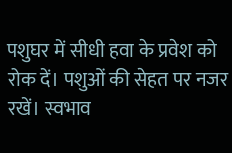पशुघर में सीधी हवा के प्रवेश को रोक दें। पशुओं की सेहत पर नजर रखें। स्वभाव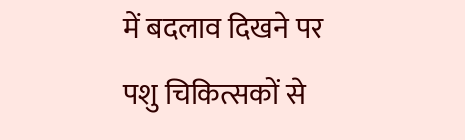में बदलाव दिखने पर पशु चिकित्सकों से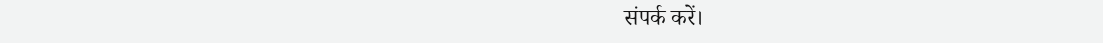संपर्क करें।